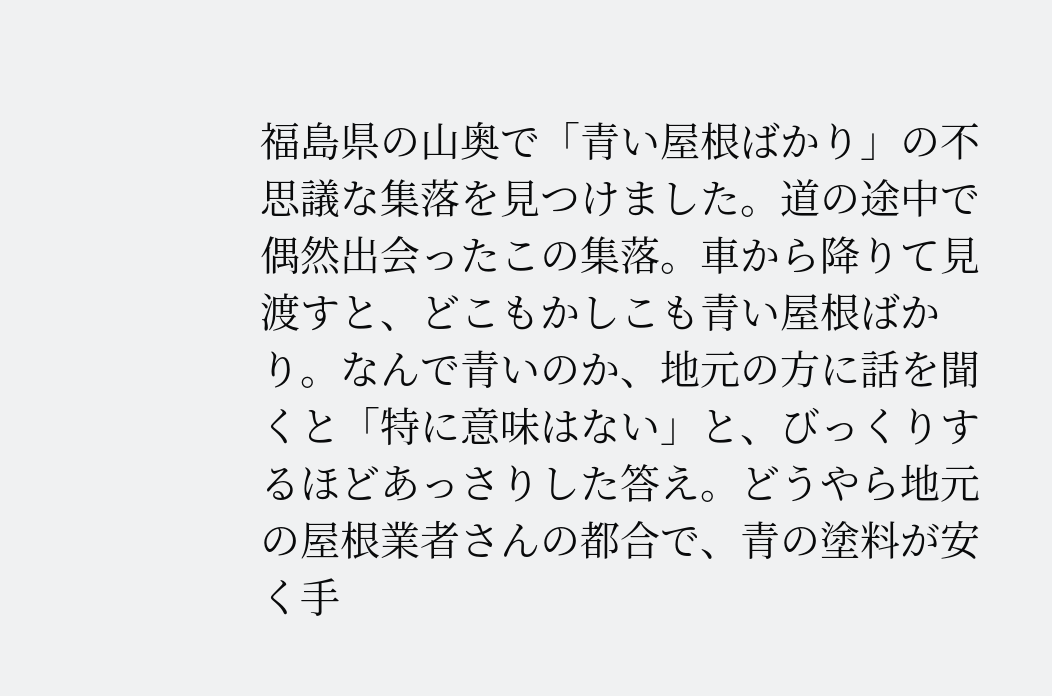福島県の山奥で「青い屋根ばかり」の不思議な集落を見つけました。道の途中で偶然出会ったこの集落。車から降りて見渡すと、どこもかしこも青い屋根ばかり。なんで青いのか、地元の方に話を聞くと「特に意味はない」と、びっくりするほどあっさりした答え。どうやら地元の屋根業者さんの都合で、青の塗料が安く手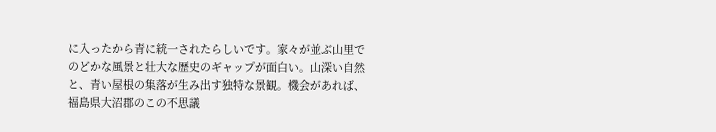に入ったから青に統一されたらしいです。家々が並ぶ山里でのどかな風景と壮大な歴史のギャップが面白い。山深い自然と、青い屋根の集落が生み出す独特な景観。機会があれば、福島県大沼郡のこの不思議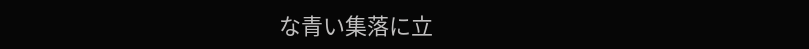な青い集落に立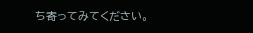ち寄ってみてください。